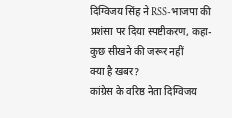दिग्विजय सिंह ने RSS-भाजपा की प्रशंसा पर दिया स्पष्टीकरण, कहा- कुछ सीखने की जरूर नहीं
क्या है खबर?
कांग्रेस के वरिष्ठ नेता दिग्विजय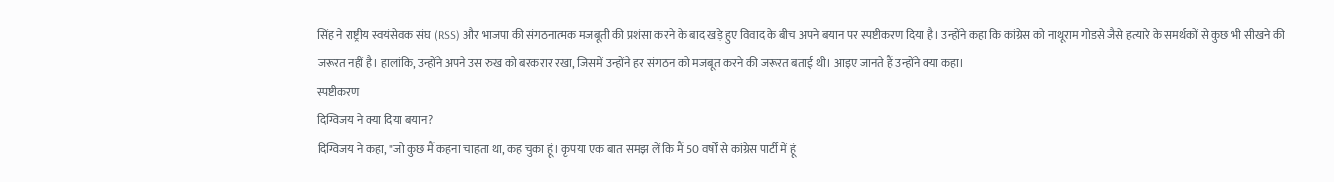सिंह ने राष्ट्रीय स्वयंसेवक संघ (RSS) और भाजपा की संगठनात्मक मजबूती की प्रशंसा करने के बाद खड़े हुए विवाद के बीच अपने बयान पर स्पष्टीकरण दिया है। उन्होंने कहा कि कांग्रेस को नाथूराम गोडसे जैसे हत्यारे के समर्थकों से कुछ भी सीखने की जरूरत नहीं है। हालांकि, उन्होंने अपने उस रुख को बरकरार रखा, जिसमें उन्होंने हर संगठन को मजबूत करने की जरूरत बताई थी। आइए जानते हैं उन्होंने क्या कहा।
स्पष्टीकरण
दिग्विजय ने क्या दिया बयान?
दिग्विजय ने कहा, "जो कुछ मैं कहना चाहता था, कह चुका हूं। कृपया एक बात समझ लें कि मैं 50 वर्षों से कांग्रेस पार्टी में हूं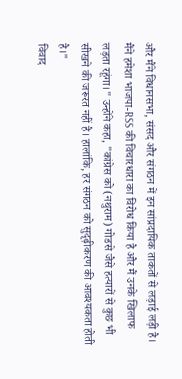और मैंने विधानसभा, संसद और संगठन में इन सांप्रदायिक ताकतों से लड़ाई लड़ी है। मैंने हमेशा भाजपा-RSS की विचारधारा का विरोध किया है और मैं उनके खिलाफ लड़ता रहूंगा।" उन्होंने कहा, "कांग्रेस को (नथुराम) गोडसे जैसे हत्यारों से कुछ भी सीखने की जरूरत नहीं है। हालांकि, हर संगठन को सुदृढ़ीकरण की आवश्यकता होती है।"
विवाद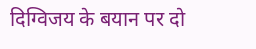दिग्विजय के बयान पर दो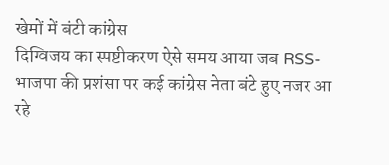खेमों में बंटी कांग्रेस
दिग्विजय का स्पष्टीकरण ऐसे समय आया जब RSS-भाजपा की प्रशंसा पर कई कांग्रेस नेता बंटे हुए नजर आ रहे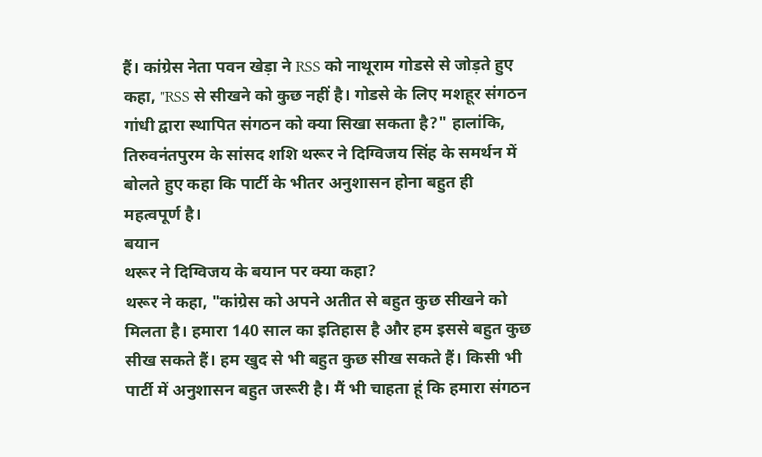हैं। कांग्रेस नेता पवन खेड़ा ने RSS को नाथूराम गोडसे से जोड़ते हुए कहा, "RSS से सीखने को कुछ नहीं है। गोडसे के लिए मशहूर संगठन गांधी द्वारा स्थापित संगठन को क्या सिखा सकता है?" हालांकि, तिरुवनंतपुरम के सांसद शशि थरूर ने दिग्विजय सिंह के समर्थन में बोलते हुए कहा कि पार्टी के भीतर अनुशासन होना बहुत ही महत्वपूर्ण है।
बयान
थरूर ने दिग्विजय के बयान पर क्या कहा?
थरूर ने कहा, "कांग्रेस को अपने अतीत से बहुत कुछ सीखने को मिलता है। हमारा 140 साल का इतिहास है और हम इससे बहुत कुछ सीख सकते हैं। हम खुद से भी बहुत कुछ सीख सकते हैं। किसी भी पार्टी में अनुशासन बहुत जरूरी है। मैं भी चाहता हूं कि हमारा संगठन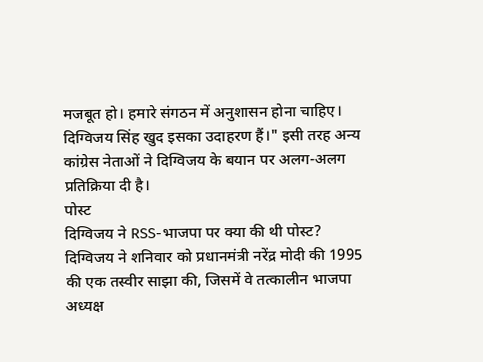मजबूत हो। हमारे संगठन में अनुशासन होना चाहिए। दिग्विजय सिंह खुद इसका उदाहरण हैं।" इसी तरह अन्य कांग्रेस नेताओं ने दिग्विजय के बयान पर अलग-अलग प्रतिक्रिया दी है।
पोस्ट
दिग्विजय ने RSS-भाजपा पर क्या की थी पोस्ट?
दिग्विजय ने शनिवार को प्रधानमंत्री नरेंद्र मोदी की 1995 की एक तस्वीर साझा की, जिसमें वे तत्कालीन भाजपा अध्यक्ष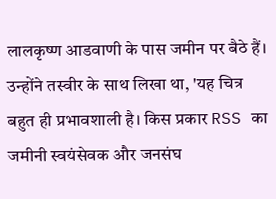लालकृष्ण आडवाणी के पास जमीन पर बैठे हैं। उन्होंने तस्वीर के साथ लिखा था, 'यह चित्र बहुत ही प्रभावशाली है। किस प्रकार RSS का जमीनी स्वयंसेवक और जनसंघ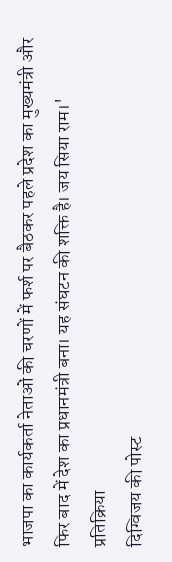भाजपा का कार्यकर्ता नेताओं की चरणों में फर्श पर बैठकर पहले प्रदेश का मुख्यमंत्री और फिर बाद में देश का प्रधानमंत्री बना। यह संघटन की शक्ति है। जय सिया राम।'
प्रतिक्रिया
दिग्विजय की पोस्ट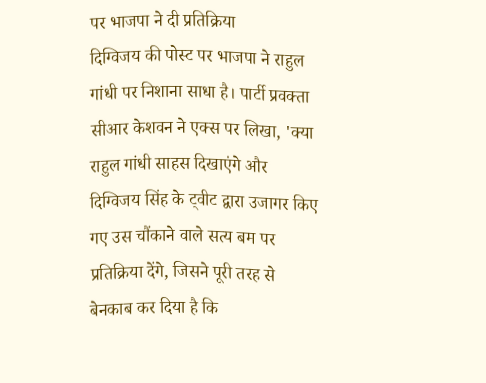पर भाजपा ने दी प्रतिक्रिया
दिग्विजय की पोस्ट पर भाजपा ने राहुल गांधी पर निशाना साधा है। पार्टी प्रवक्ता सीआर केशवन ने एक्स पर लिखा, 'क्या राहुल गांधी साहस दिखाएंगे और दिग्विजय सिंह के ट्वीट द्वारा उजागर किए गए उस चौंकाने वाले सत्य बम पर प्रतिक्रिया देंगे, जिसने पूरी तरह से बेनकाब कर दिया है कि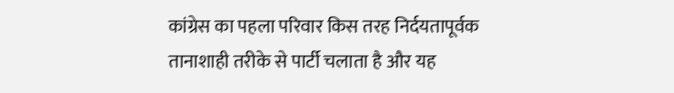कांग्रेस का पहला परिवार किस तरह निर्दयतापूर्वक तानाशाही तरीके से पार्टी चलाता है और यह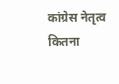कांग्रेस नेतृत्व कितना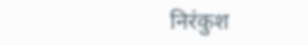निरंकुश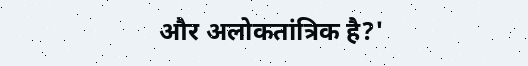और अलोकतांत्रिक है?'